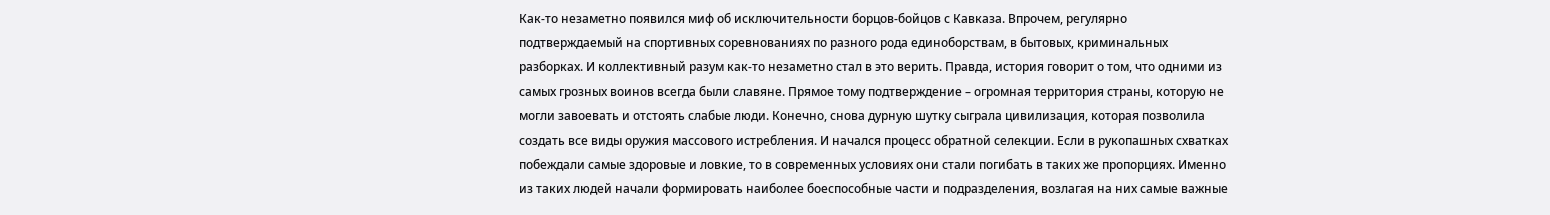Как-то незаметно появился миф об исключительности борцов-бойцов с Кавказа. Впрочем, регулярно подтверждаемый на спортивных соревнованиях по разного рода единоборствам, в бытовых, криминальных разборках. И коллективный разум как-то незаметно стал в это верить. Правда, история говорит о том, что одними из самых грозных воинов всегда были славяне. Прямое тому подтверждение – огромная территория страны, которую не могли завоевать и отстоять слабые люди. Конечно, снова дурную шутку сыграла цивилизация, которая позволила создать все виды оружия массового истребления. И начался процесс обратной селекции. Если в рукопашных схватках побеждали самые здоровые и ловкие, то в современных условиях они стали погибать в таких же пропорциях. Именно из таких людей начали формировать наиболее боеспособные части и подразделения, возлагая на них самые важные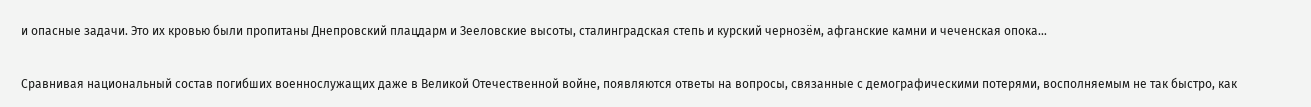и опасные задачи. Это их кровью были пропитаны Днепровский плацдарм и Зееловские высоты, сталинградская степь и курский чернозём, афганские камни и чеченская опока…

Сравнивая национальный состав погибших военнослужащих даже в Великой Отечественной войне, появляются ответы на вопросы, связанные с демографическими потерями, восполняемым не так быстро, как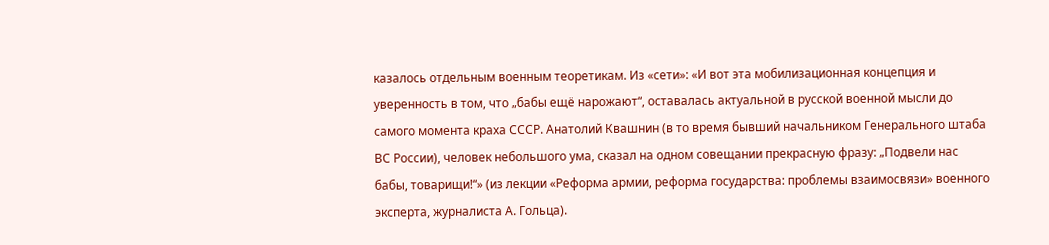казалось отдельным военным теоретикам. Из «сети»: «И вот эта мобилизационная концепция и уверенность в том, что „бабы ещё нарожают“, оставалась актуальной в русской военной мысли до самого момента краха СССР. Анатолий Квашнин (в то время бывший начальником Генерального штаба ВС России), человек небольшого ума, сказал на одном совещании прекрасную фразу: „Подвели нас бабы, товарищи!“» (из лекции «Реформа армии, реформа государства: проблемы взаимосвязи» военного эксперта, журналиста А. Гольца).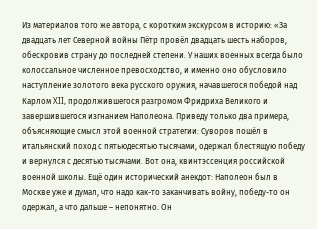Из материалов того же автора, с коротким экскурсом в историю: «За двадцать лет Северной войны Пётр провёл двадцать шесть наборов, обескровив страну до последней степени. У наших военных всегда было колоссальное численное превосходство, и именно оно обусловило наступление золотого века русского оружия, начавшегося победой над Карлом XII, продолжившегося разгромом Фридриха Великого и завершившегося изгнанием Наполеона. Приведу только два примера, объясняющие смысл этой военной стратегии: Суворов пошёл в итальянский поход с пятьюдесятью тысячами, одержал блестящую победу и вернулся с десятью тысячами. Вот она, квинтэссенция российской военной школы. Ещё один исторический анекдот: Наполеон был в Москве уже и думал, что надо как-то заканчивать войну, победу-то он одержал, а что дальше – непонятно. Он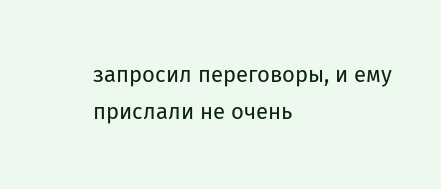запросил переговоры, и ему прислали не очень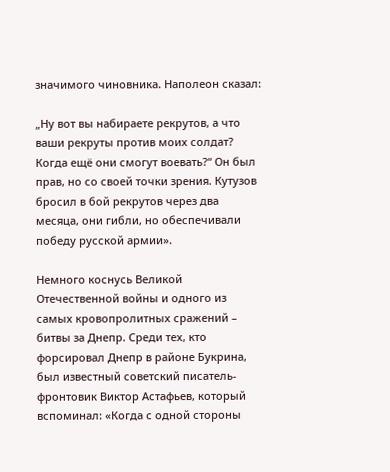значимого чиновника. Наполеон сказал:

„Ну вот вы набираете рекрутов, а что ваши рекруты против моих солдат? Когда ещё они смогут воевать?“ Он был прав, но со своей точки зрения. Кутузов бросил в бой рекрутов через два месяца, они гибли, но обеспечивали победу русской армии».

Немного коснусь Великой Отечественной войны и одного из самых кровопролитных сражений – битвы за Днепр. Среди тех, кто форсировал Днепр в районе Букрина, был известный советский писатель-фронтовик Виктор Астафьев, который вспоминал: «Когда с одной стороны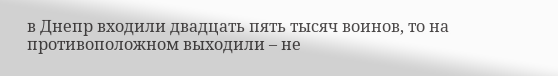в Днепр входили двадцать пять тысяч воинов, то на противоположном выходили – не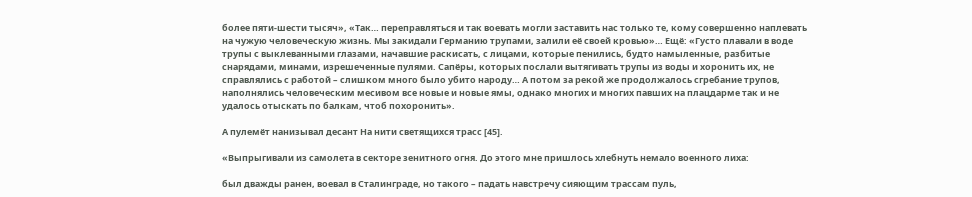более пяти-шести тысяч», «Так… переправляться и так воевать могли заставить нас только те, кому совершенно наплевать на чужую человеческую жизнь. Мы закидали Германию трупами, залили её своей кровью»… Ещё: «Густо плавали в воде трупы с выклеванными глазами, начавшие раскисать, с лицами, которые пенились, будто намыленные, разбитые снарядами, минами, изрешеченные пулями. Сапёры, которых послали вытягивать трупы из воды и хоронить их, не справлялись с работой – слишком много было убито народу… А потом за рекой же продолжалось сгребание трупов, наполнялись человеческим месивом все новые и новые ямы, однако многих и многих павших на плацдарме так и не удалось отыскать по балкам, чтоб похоронить».

А пулемёт нанизывал десант На нити светящихся трасс [45].

«Выпрыгивали из самолета в секторе зенитного огня. До этого мне пришлось хлебнуть немало военного лиха:

был дважды ранен, воевал в Сталинграде, но такого – падать навстречу сияющим трассам пуль,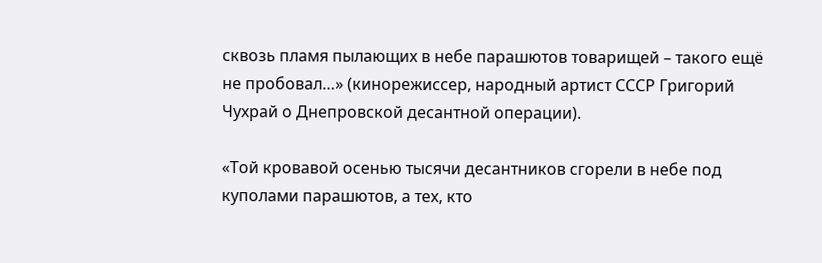сквозь пламя пылающих в небе парашютов товарищей – такого ещё не пробовал…» (кинорежиссер, народный артист СССР Григорий Чухрай о Днепровской десантной операции).

«Той кровавой осенью тысячи десантников сгорели в небе под куполами парашютов, а тех, кто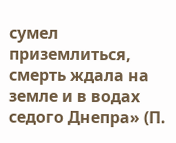сумел приземлиться, смерть ждала на земле и в водах седого Днепра» (П.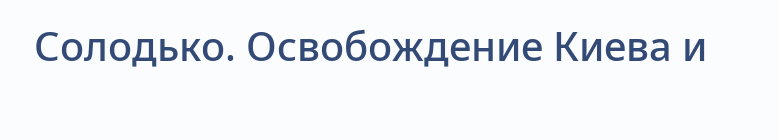Солодько. Освобождение Киева и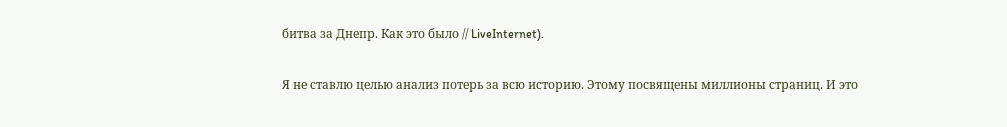битва за Днепр. Как это было // LiveInternet).

Я не ставлю целью анализ потерь за всю историю. Этому посвящены миллионы страниц. И это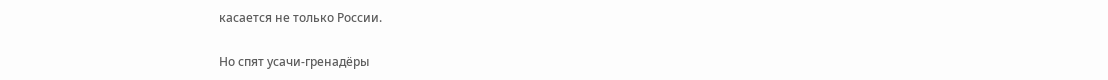касается не только России.

Но спят усачи-гренадёры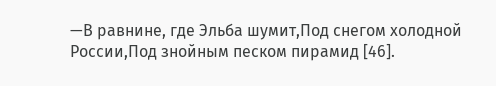—В равнине, где Эльба шумит,Под снегом холодной России,Под знойным песком пирамид [46].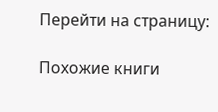Перейти на страницу:

Похожие книги